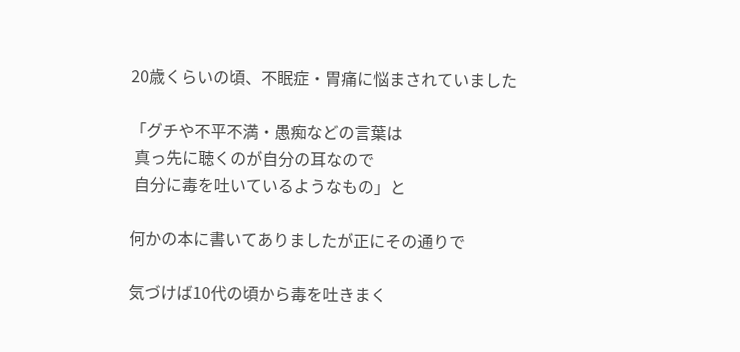20歳くらいの頃、不眠症・胃痛に悩まされていました

「グチや不平不満・愚痴などの言葉は
 真っ先に聴くのが自分の耳なので
 自分に毒を吐いているようなもの」と

何かの本に書いてありましたが正にその通りで

気づけば10代の頃から毒を吐きまく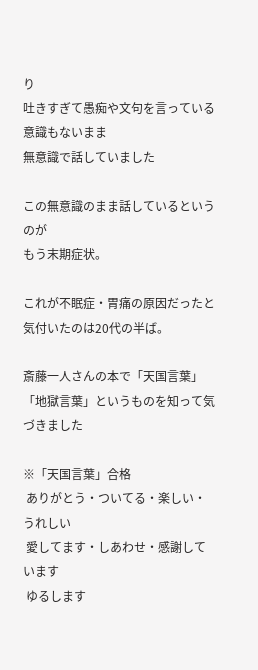り
吐きすぎて愚痴や文句を言っている意識もないまま
無意識で話していました

この無意識のまま話しているというのが
もう末期症状。

これが不眠症・胃痛の原因だったと気付いたのは20代の半ば。

斎藤一人さんの本で「天国言葉」「地獄言葉」というものを知って気づきました

※「天国言葉」合格
 ありがとう・ついてる・楽しい・うれしい
 愛してます・しあわせ・感謝しています
 ゆるします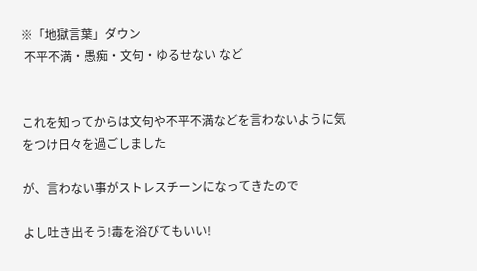※「地獄言葉」ダウン
 不平不満・愚痴・文句・ゆるせない など


これを知ってからは文句や不平不満などを言わないように気をつけ日々を過ごしました

が、言わない事がストレスチーンになってきたので

よし吐き出そう!毒を浴びてもいい!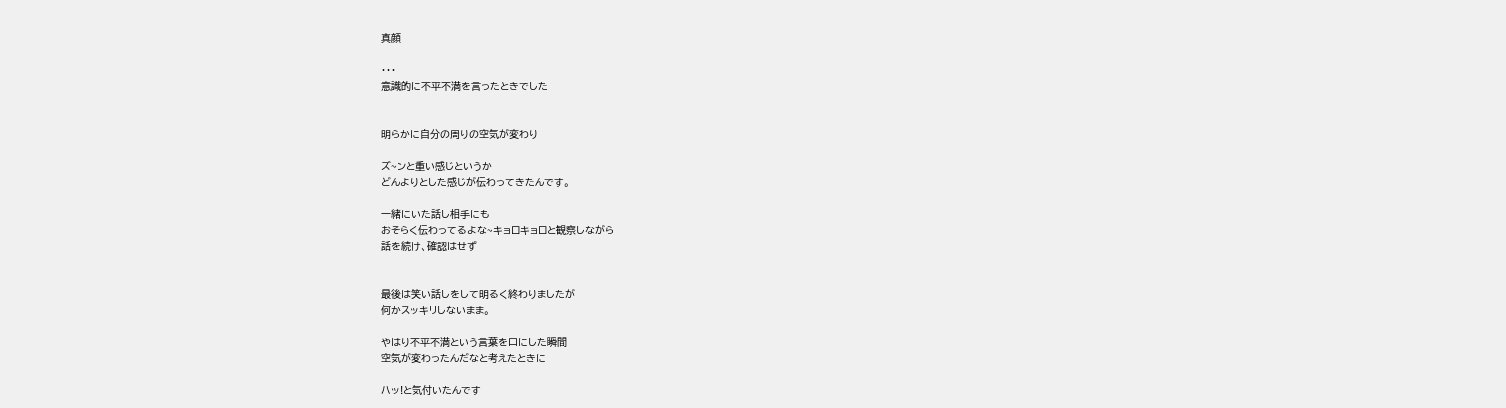真顔

・・・
意識的に不平不満を言ったときでした


明らかに自分の周りの空気が変わり

ズ~ンと重い感じというか
どんよりとした感じが伝わってきたんです。

一緒にいた話し相手にも
おそらく伝わってるよな~キョロキョロと観察しながら
話を続け、確認はせず


最後は笑い話しをして明るく終わりましたが
何かスッキリしないまま。

やはり不平不満という言葉を口にした瞬間
空気が変わったんだなと考えたときに

ハッ!と気付いたんです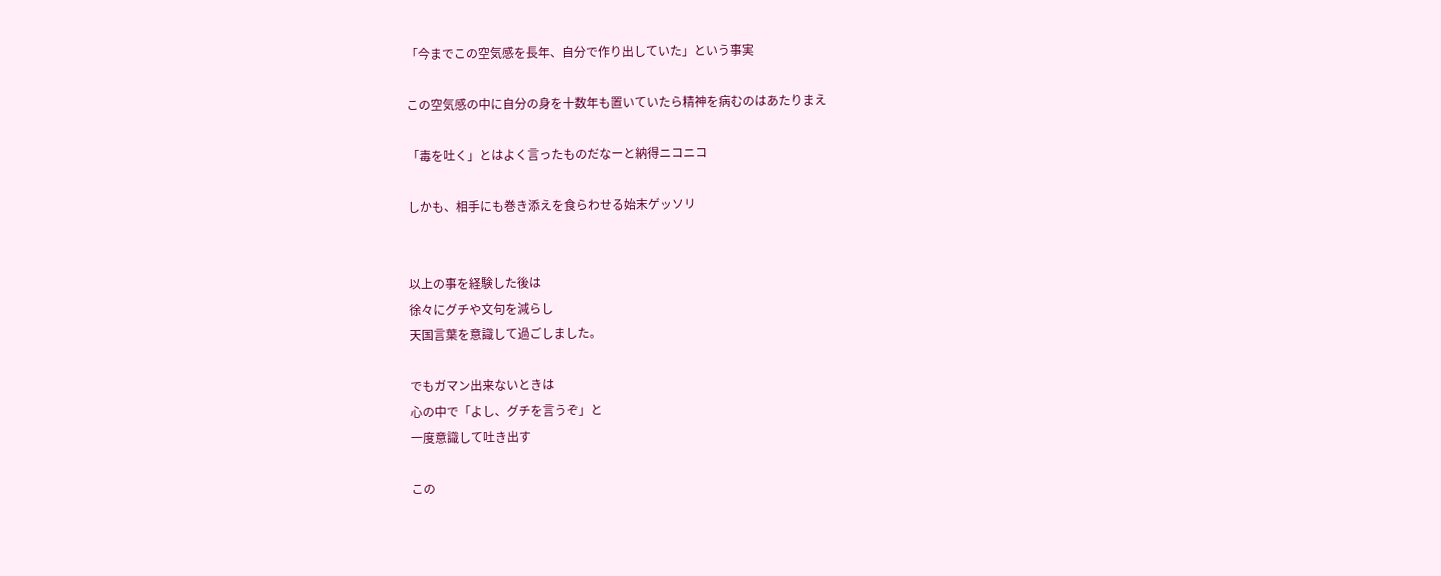「今までこの空気感を長年、自分で作り出していた」という事実

この空気感の中に自分の身を十数年も置いていたら精神を病むのはあたりまえ

「毒を吐く」とはよく言ったものだなーと納得ニコニコ

しかも、相手にも巻き添えを食らわせる始末ゲッソリ


以上の事を経験した後は
徐々にグチや文句を減らし
天国言葉を意識して過ごしました。

でもガマン出来ないときは
心の中で「よし、グチを言うぞ」と
一度意識して吐き出す

この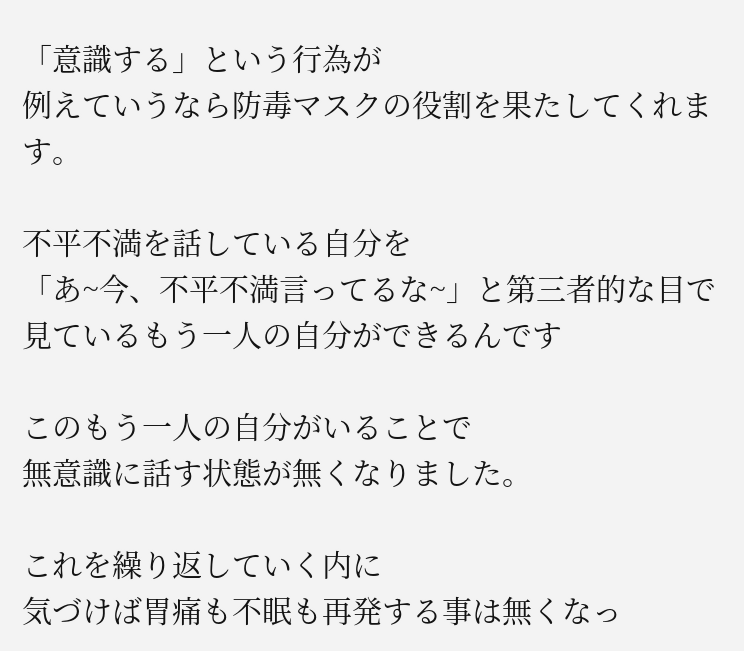「意識する」という行為が
例えていうなら防毒マスクの役割を果たしてくれます。

不平不満を話している自分を
「あ~今、不平不満言ってるな~」と第三者的な目で見ているもう一人の自分ができるんです

このもう一人の自分がいることで
無意識に話す状態が無くなりました。

これを繰り返していく内に
気づけば胃痛も不眠も再発する事は無くなっ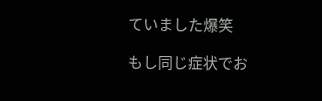ていました爆笑

もし同じ症状でお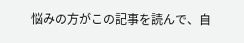悩みの方がこの記事を読んで、自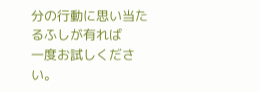分の行動に思い当たるふしが有れば
一度お試しください。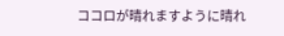ココロが晴れますように晴れ